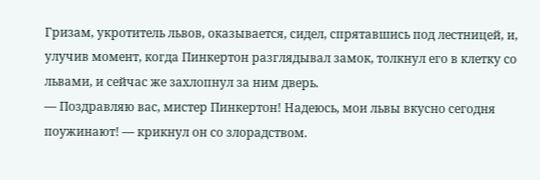Гризам, укротитель львов, оказывается, сидел, спрятавшись под лестницей, и, улучив момент, когда Пинкертон разглядывал замок, толкнул его в клетку со львами, и сейчас же захлопнул за ним дверь.
— Поздравляю вас, мистер Пинкертон! Надеюсь, мои львы вкусно сегодня поужинают! — крикнул он со злорадством.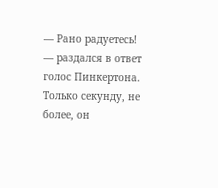— Рано радуетесь! — раздался в ответ голос Пинкертона.
Только секунду, не более, он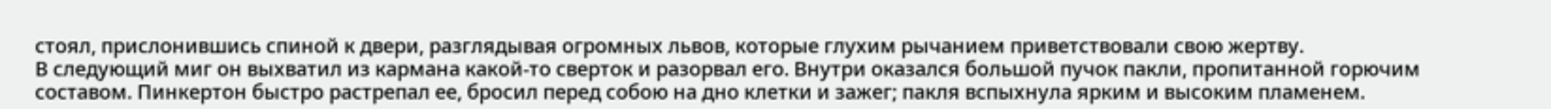стоял, прислонившись спиной к двери, разглядывая огромных львов, которые глухим рычанием приветствовали свою жертву.
В следующий миг он выхватил из кармана какой-то сверток и разорвал его. Внутри оказался большой пучок пакли, пропитанной горючим составом. Пинкертон быстро растрепал ее, бросил перед собою на дно клетки и зажег; пакля вспыхнула ярким и высоким пламенем.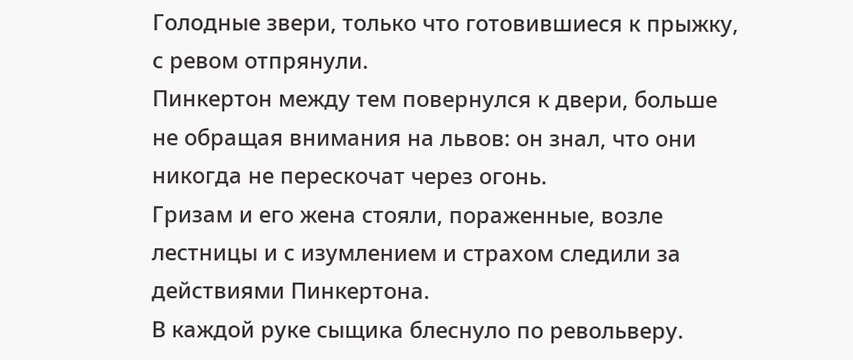Голодные звери, только что готовившиеся к прыжку, с ревом отпрянули.
Пинкертон между тем повернулся к двери, больше не обращая внимания на львов: он знал, что они никогда не перескочат через огонь.
Гризам и его жена стояли, пораженные, возле лестницы и с изумлением и страхом следили за действиями Пинкертона.
В каждой руке сыщика блеснуло по револьверу.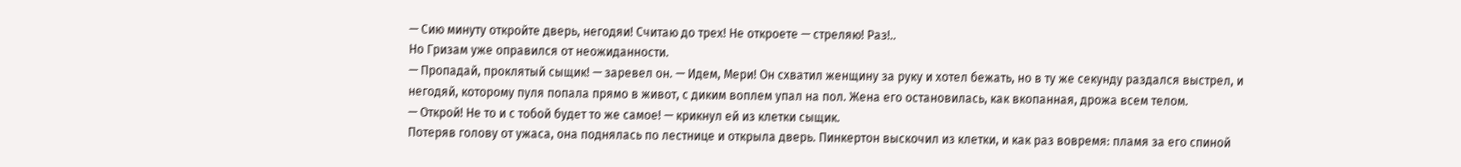— Сию минуту откройте дверь, негодяи! Считаю до трех! Не откроете — стреляю! Раз!..
Но Гризам уже оправился от неожиданности.
— Пропадай, проклятый сыщик! — заревел он. — Идем, Мери! Он схватил женщину за руку и хотел бежать, но в ту же секунду раздался выстрел, и негодяй, которому пуля попала прямо в живот, с диким воплем упал на пол. Жена его остановилась, как вкопанная, дрожа всем телом.
— Открой! Не то и с тобой будет то же самое! — крикнул ей из клетки сыщик.
Потеряв голову от ужаса, она поднялась по лестнице и открыла дверь. Пинкертон выскочил из клетки, и как раз вовремя: пламя за его спиной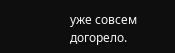уже совсем догорело.